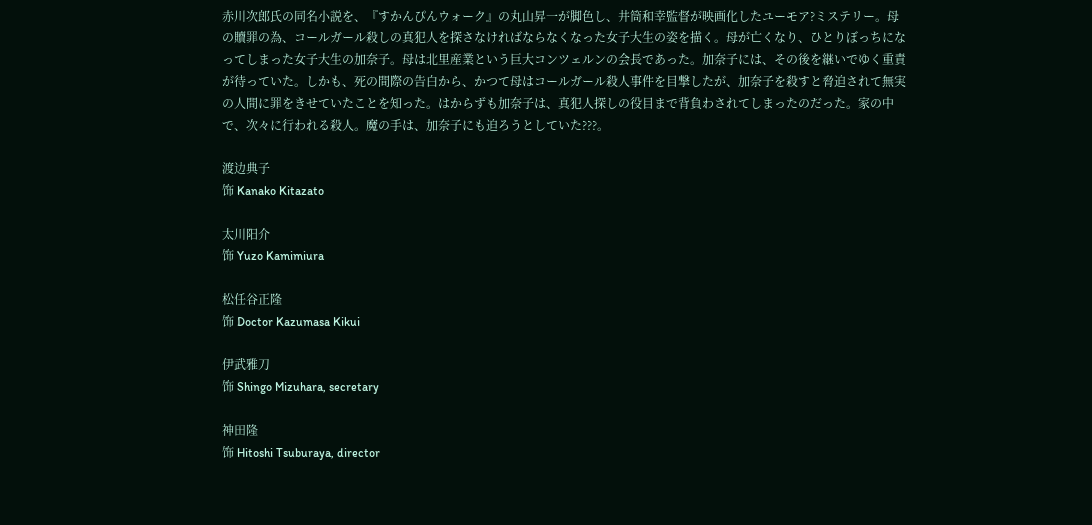赤川次郎氏の同名小説を、『すかんぴんウォーク』の丸山昇一が脚色し、井筒和幸監督が映画化したユーモア?ミステリー。母の贖罪の為、コールガール殺しの真犯人を探さなければならなくなった女子大生の姿を描く。母が亡くなり、ひとりぼっちになってしまった女子大生の加奈子。母は北里産業という巨大コンツェルンの会長であった。加奈子には、その後を継いでゆく重責が待っていた。しかも、死の間際の告白から、かつて母はコールガール殺人事件を目撃したが、加奈子を殺すと脅迫されて無実の人間に罪をきせていたことを知った。はからずも加奈子は、真犯人探しの役目まで背負わされてしまったのだった。家の中で、次々に行われる殺人。魔の手は、加奈子にも迫ろうとしていた???。

渡边典子
饰 Kanako Kitazato

太川阳介
饰 Yuzo Kamimiura

松任谷正隆
饰 Doctor Kazumasa Kikui

伊武雅刀
饰 Shingo Mizuhara, secretary

神田隆
饰 Hitoshi Tsuburaya, director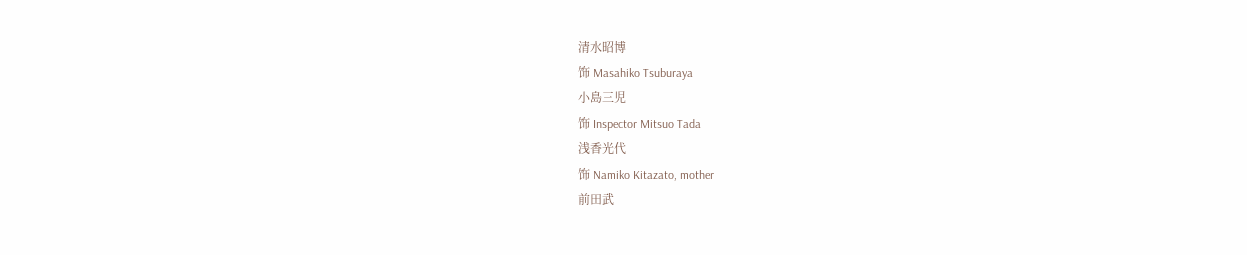清水昭博
饰 Masahiko Tsuburaya
小島三児
饰 Inspector Mitsuo Tada
浅香光代
饰 Namiko Kitazato, mother
前田武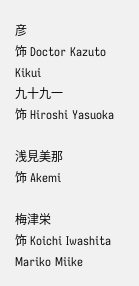彦
饰 Doctor Kazuto Kikui
九十九一
饰 Hiroshi Yasuoka

浅見美那
饰 Akemi

梅津栄
饰 Koichi Iwashita
Mariko Miike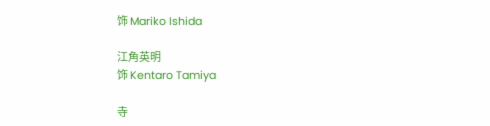饰 Mariko Ishida

江角英明
饰 Kentaro Tamiya

寺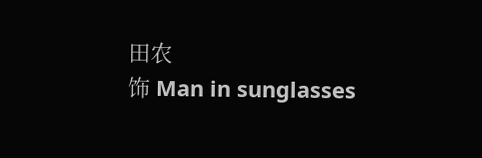田农
饰 Man in sunglasses